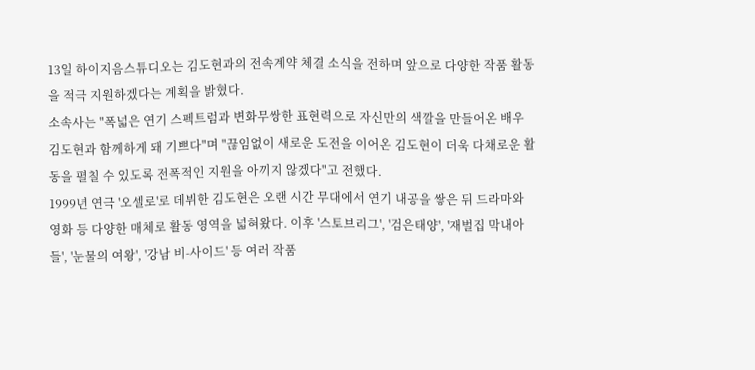13일 하이지음스튜디오는 김도현과의 전속계약 체결 소식을 전하며 앞으로 다양한 작품 활동을 적극 지원하겠다는 계획을 밝혔다.
소속사는 "폭넓은 연기 스펙트럼과 변화무쌍한 표현력으로 자신만의 색깔을 만들어온 배우 김도현과 함께하게 돼 기쁘다"며 "끊임없이 새로운 도전을 이어온 김도현이 더욱 다채로운 활동을 펼칠 수 있도록 전폭적인 지원을 아끼지 않겠다"고 전했다.
1999년 연극 '오셀로'로 데뷔한 김도현은 오랜 시간 무대에서 연기 내공을 쌓은 뒤 드라마와 영화 등 다양한 매체로 활동 영역을 넓혀왔다. 이후 '스토브리그', '검은태양', '재벌집 막내아들', '눈물의 여왕', '강남 비-사이드' 등 여러 작품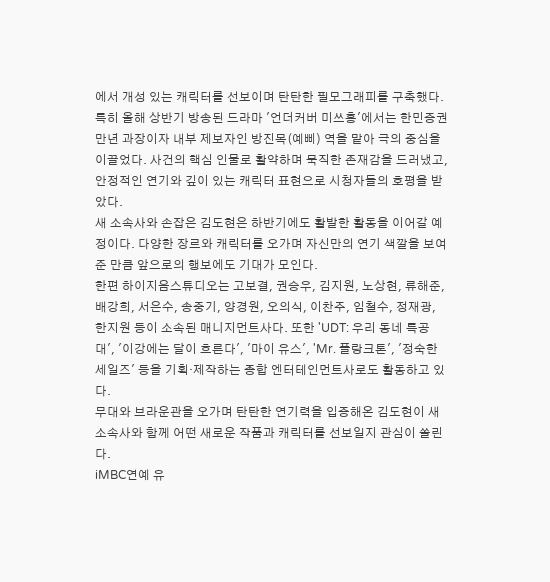에서 개성 있는 캐릭터를 선보이며 탄탄한 필모그래피를 구축했다.
특히 올해 상반기 방송된 드라마 '언더커버 미쓰홍'에서는 한민증권 만년 과장이자 내부 제보자인 방진목(예삐) 역을 맡아 극의 중심을 이끌었다. 사건의 핵심 인물로 활약하며 묵직한 존재감을 드러냈고, 안정적인 연기와 깊이 있는 캐릭터 표현으로 시청자들의 호평을 받았다.
새 소속사와 손잡은 김도현은 하반기에도 활발한 활동을 이어갈 예정이다. 다양한 장르와 캐릭터를 오가며 자신만의 연기 색깔을 보여준 만큼 앞으로의 행보에도 기대가 모인다.
한편 하이지음스튜디오는 고보결, 권승우, 김지원, 노상현, 류해준, 배강희, 서은수, 송중기, 양경원, 오의식, 이찬주, 임철수, 정재광, 한지원 등이 소속된 매니지먼트사다. 또한 'UDT: 우리 동네 특공대', '이강에는 달이 흐른다', '마이 유스', 'Mr. 플랑크톤', '정숙한 세일즈' 등을 기획·제작하는 종합 엔터테인먼트사로도 활동하고 있다.
무대와 브라운관을 오가며 탄탄한 연기력을 입증해온 김도현이 새 소속사와 함께 어떤 새로운 작품과 캐릭터를 선보일지 관심이 쏠린다.
iMBC연예 유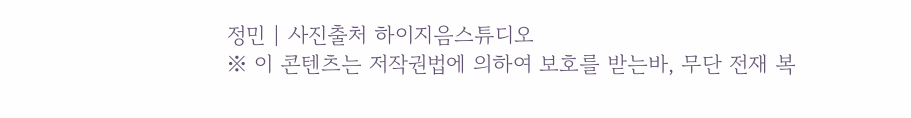정민 | 사진출처 하이지음스튜디오
※ 이 콘텐츠는 저작권법에 의하여 보호를 받는바, 무단 전재 복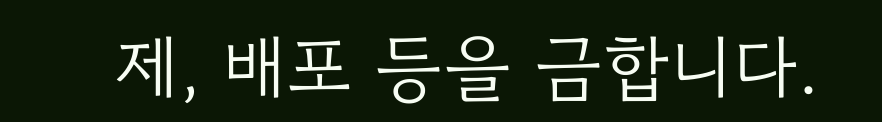제, 배포 등을 금합니다.